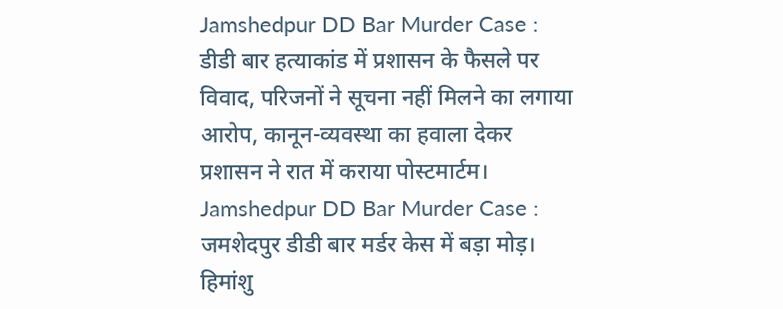Jamshedpur DD Bar Murder Case : डीडी बार हत्याकांड में प्रशासन के फैसले पर विवाद, परिजनों ने सूचना नहीं मिलने का लगाया आरोप, कानून-व्यवस्था का हवाला देकर प्रशासन ने रात में कराया पोस्टमार्टम।
Jamshedpur DD Bar Murder Case : जमशेदपुर डीडी बार मर्डर केस में बड़ा मोड़। हिमांशु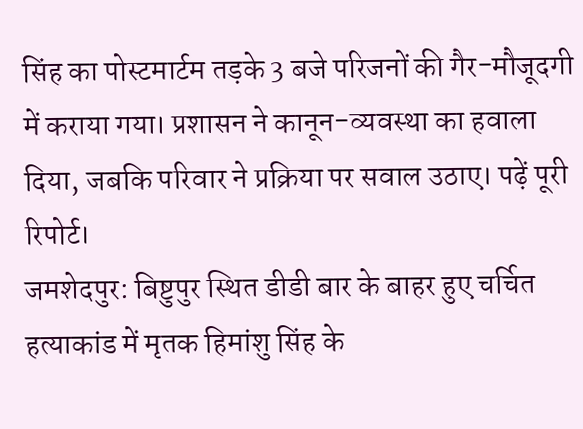सिंह का पोस्टमार्टम तड़के 3 बजे परिजनों की गैर-मौजूदगी में कराया गया। प्रशासन ने कानून-व्यवस्था का हवाला दिया, जबकि परिवार ने प्रक्रिया पर सवाल उठाए। पढ़ें पूरी रिपोर्ट।
जमशेदपुर: बिष्टुपुर स्थित डीडी बार के बाहर हुए चर्चित हत्याकांड में मृतक हिमांशु सिंह के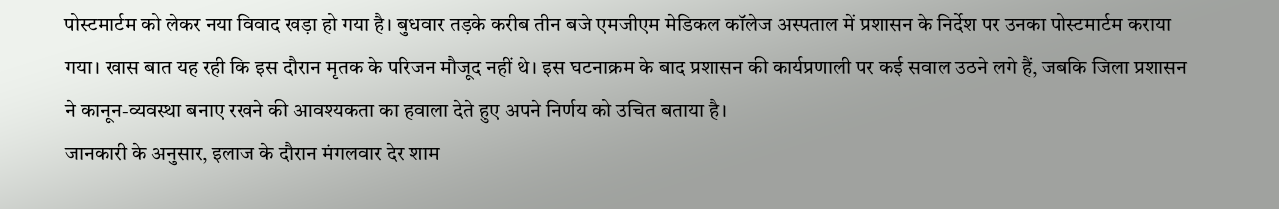पोस्टमार्टम को लेकर नया विवाद खड़ा हो गया है। बुधवार तड़के करीब तीन बजे एमजीएम मेडिकल कॉलेज अस्पताल में प्रशासन के निर्देश पर उनका पोस्टमार्टम कराया गया। खास बात यह रही कि इस दौरान मृतक के परिजन मौजूद नहीं थे। इस घटनाक्रम के बाद प्रशासन की कार्यप्रणाली पर कई सवाल उठने लगे हैं, जबकि जिला प्रशासन ने कानून-व्यवस्था बनाए रखने की आवश्यकता का हवाला देते हुए अपने निर्णय को उचित बताया है।
जानकारी के अनुसार, इलाज के दौरान मंगलवार देर शाम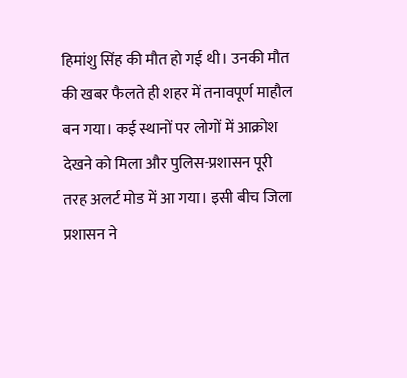हिमांशु सिंह की मौत हो गई थी। उनकी मौत की खबर फैलते ही शहर में तनावपूर्ण माहौल बन गया। कई स्थानों पर लोगों में आक्रोश देखने को मिला और पुलिस-प्रशासन पूरी तरह अलर्ट मोड में आ गया। इसी बीच जिला प्रशासन ने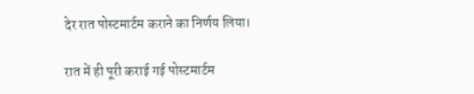देर रात पोस्टमार्टम कराने का निर्णय लिया।

रात में ही पूरी कराई गई पोस्टमार्टम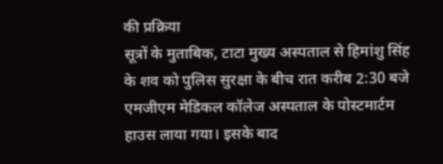की प्रक्रिया
सूत्रों के मुताबिक, टाटा मुख्य अस्पताल से हिमांशु सिंह के शव को पुलिस सुरक्षा के बीच रात करीब 2:30 बजे एमजीएम मेडिकल कॉलेज अस्पताल के पोस्टमार्टम हाउस लाया गया। इसके बाद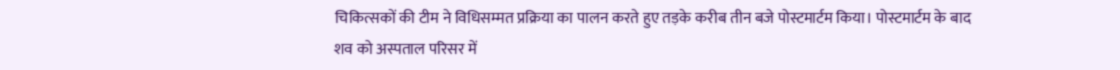चिकित्सकों की टीम ने विधिसम्मत प्रक्रिया का पालन करते हुए तड़के करीब तीन बजे पोस्टमार्टम किया। पोस्टमार्टम के बाद शव को अस्पताल परिसर में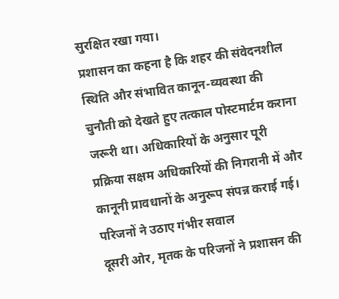सुरक्षित रखा गया।
प्रशासन का कहना है कि शहर की संवेदनशील स्थिति और संभावित कानून-व्यवस्था की चुनौती को देखते हुए तत्काल पोस्टमार्टम कराना जरूरी था। अधिकारियों के अनुसार पूरी प्रक्रिया सक्षम अधिकारियों की निगरानी में और कानूनी प्रावधानों के अनुरूप संपन्न कराई गई।
परिजनों ने उठाए गंभीर सवाल
दूसरी ओर, मृतक के परिजनों ने प्रशासन की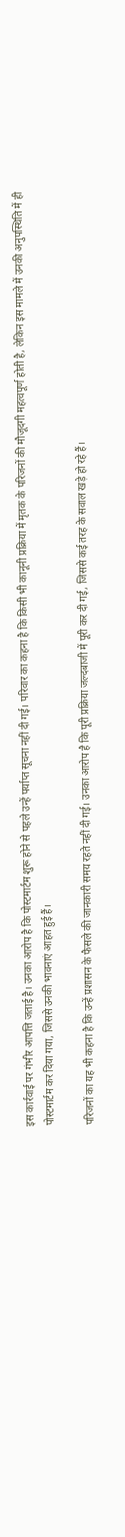इस कार्रवाई पर गंभीर आपत्ति जताई है। उनका आरोप है कि पोस्टमार्टम शुरू होने से पहले उन्हें पर्याप्त सूचना नहीं दी गई। परिवार का कहना है कि किसी भी कानूनी प्रक्रिया में मृतक के परिजनों की मौजूदगी महत्वपूर्ण होती है, लेकिन इस मामले में उनकी अनुपस्थिति में ही पोस्टमार्टम कर दिया गया, जिससे उनकी भावनाएं आहत हुई हैं।

परिजनों का यह भी कहना है कि उन्हें प्रशासन के फैसले की जानकारी समय रहते नहीं दी गई। उनका आरोप है कि पूरी प्रक्रिया जल्दबाजी में पूरी कर दी गई, जिससे कई तरह के सवाल खड़े हो रहे हैं।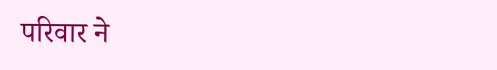परिवार ने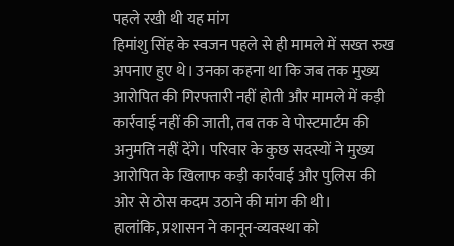पहले रखी थी यह मांग
हिमांशु सिंह के स्वजन पहले से ही मामले में सख्त रुख अपनाए हुए थे। उनका कहना था कि जब तक मुख्य आरोपित की गिरफ्तारी नहीं होती और मामले में कड़ी कार्रवाई नहीं की जाती, तब तक वे पोस्टमार्टम की अनुमति नहीं देंगे। परिवार के कुछ सदस्यों ने मुख्य आरोपित के खिलाफ कड़ी कार्रवाई और पुलिस की ओर से ठोस कदम उठाने की मांग की थी।
हालांकि, प्रशासन ने कानून-व्यवस्था को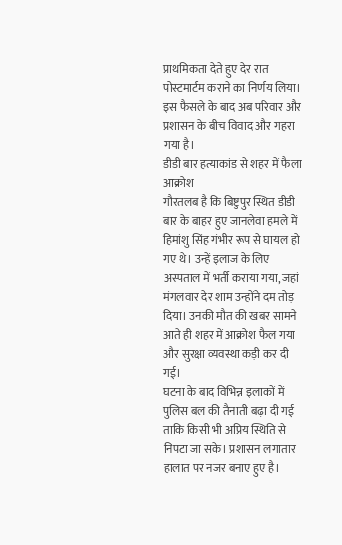प्राथमिकता देते हुए देर रात पोस्टमार्टम कराने का निर्णय लिया। इस फैसले के बाद अब परिवार और प्रशासन के बीच विवाद और गहरा गया है।
डीडी बार हत्याकांड से शहर में फैला आक्रोश
गौरतलब है कि बिष्टुपुर स्थित डीडी बार के बाहर हुए जानलेवा हमले में हिमांशु सिंह गंभीर रूप से घायल हो गए थे। उन्हें इलाज के लिए अस्पताल में भर्ती कराया गया, जहां मंगलवार देर शाम उन्होंने दम तोड़ दिया। उनकी मौत की खबर सामने आते ही शहर में आक्रोश फैल गया और सुरक्षा व्यवस्था कड़ी कर दी गई।
घटना के बाद विभिन्न इलाकों में पुलिस बल की तैनाती बढ़ा दी गई ताकि किसी भी अप्रिय स्थिति से निपटा जा सके। प्रशासन लगातार हालात पर नजर बनाए हुए है।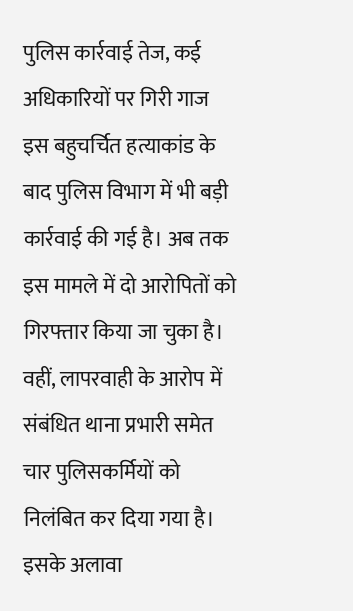पुलिस कार्रवाई तेज, कई अधिकारियों पर गिरी गाज
इस बहुचर्चित हत्याकांड के बाद पुलिस विभाग में भी बड़ी कार्रवाई की गई है। अब तक इस मामले में दो आरोपितों को गिरफ्तार किया जा चुका है। वहीं, लापरवाही के आरोप में संबंधित थाना प्रभारी समेत चार पुलिसकर्मियों को निलंबित कर दिया गया है।
इसके अलावा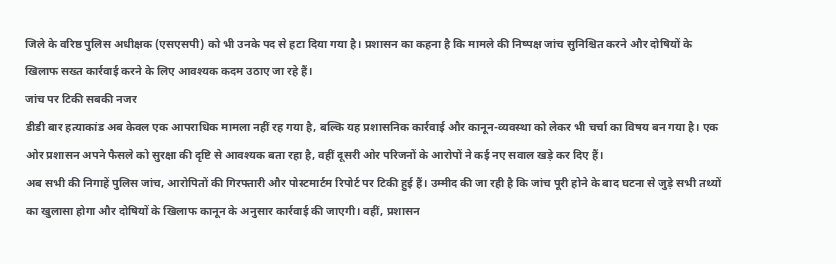जिले के वरिष्ठ पुलिस अधीक्षक (एसएसपी) को भी उनके पद से हटा दिया गया है। प्रशासन का कहना है कि मामले की निष्पक्ष जांच सुनिश्चित करने और दोषियों के खिलाफ सख्त कार्रवाई करने के लिए आवश्यक कदम उठाए जा रहे हैं।
जांच पर टिकी सबकी नजर
डीडी बार हत्याकांड अब केवल एक आपराधिक मामला नहीं रह गया है, बल्कि यह प्रशासनिक कार्रवाई और कानून-व्यवस्था को लेकर भी चर्चा का विषय बन गया है। एक ओर प्रशासन अपने फैसले को सुरक्षा की दृष्टि से आवश्यक बता रहा है, वहीं दूसरी ओर परिजनों के आरोपों ने कई नए सवाल खड़े कर दिए हैं।
अब सभी की निगाहें पुलिस जांच, आरोपितों की गिरफ्तारी और पोस्टमार्टम रिपोर्ट पर टिकी हुई हैं। उम्मीद की जा रही है कि जांच पूरी होने के बाद घटना से जुड़े सभी तथ्यों का खुलासा होगा और दोषियों के खिलाफ कानून के अनुसार कार्रवाई की जाएगी। वहीं, प्रशासन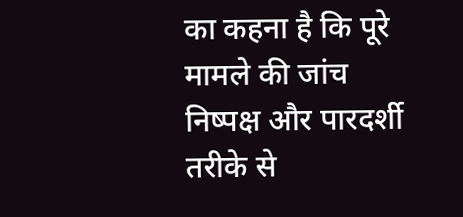का कहना है कि पूरे मामले की जांच निष्पक्ष और पारदर्शी तरीके से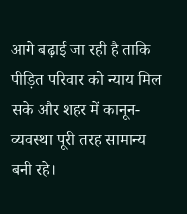आगे बढ़ाई जा रही है ताकि पीड़ित परिवार को न्याय मिल सके और शहर में कानून-व्यवस्था पूरी तरह सामान्य बनी रहे।